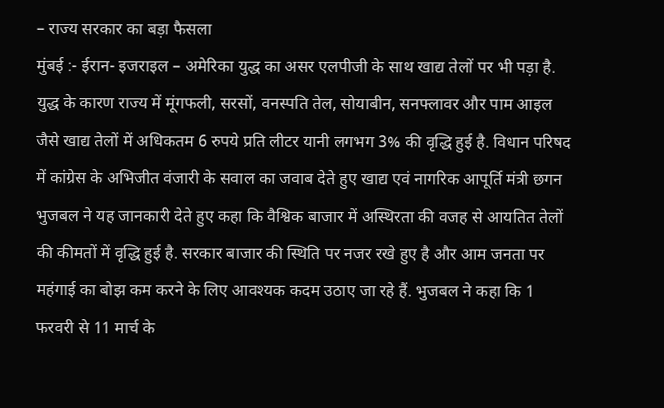– राज्य सरकार का बड़ा फैसला
मुंबई :- ईरान- इजराइल – अमेरिका युद्ध का असर एलपीजी के साथ खाद्य तेलों पर भी पड़ा है. युद्ध के कारण राज्य में मूंगफली, सरसों, वनस्पति तेल, सोयाबीन, सनफ्लावर और पाम आइल जैसे खाद्य तेलों में अधिकतम 6 रुपये प्रति लीटर यानी लगभग 3% की वृद्धि हुई है. विधान परिषद में कांग्रेस के अभिजीत वंजारी के सवाल का जवाब देते हुए खाद्य एवं नागरिक आपूर्ति मंत्री छगन भुजबल ने यह जानकारी देते हुए कहा कि वैश्विक बाजार में अस्थिरता की वजह से आयतित तेलों की कीमतों में वृद्धि हुई है. सरकार बाजार की स्थिति पर नजर रखे हुए है और आम जनता पर महंगाई का बोझ कम करने के लिए आवश्यक कदम उठाए जा रहे हैं. भुजबल ने कहा कि 1 फरवरी से 11 मार्च के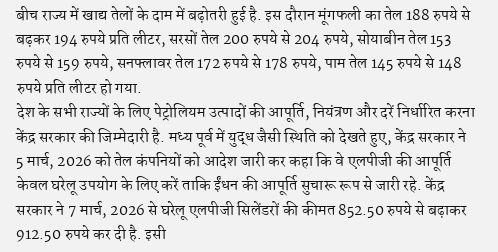बीच राज्य में खाद्य तेलों के दाम में बढ़ोतरी हुई है. इस दौरान मूंगफली का तेल 188 रुपये से बढ़कर 194 रुपये प्रति लीटर, सरसों तेल 200 रुपये से 204 रुपये, सोयाबीन तेल 153 रुपये से 159 रुपये, सनफ्लावर तेल 172 रुपये से 178 रुपये, पाम तेल 145 रुपये से 148 रुपये प्रति लीटर हो गया.
देश के सभी राज्यों के लिए पेट्रोलियम उत्पादों की आपूर्ति, नियंत्रण और दरें निर्धारित करना केंद्र सरकार की जिम्मेदारी है. मध्य पूर्व में युद्ध जैसी स्थिति को देखते हुए, केंद्र सरकार ने 5 मार्च, 2026 को तेल कंपनियों को आदेश जारी कर कहा कि वे एलपीजी की आपूर्ति केवल घरेलू उपयोग के लिए करें ताकि ईंधन की आपूर्ति सुचारू रूप से जारी रहे. केंद्र सरकार ने 7 मार्च, 2026 से घरेलू एलपीजी सिलेंडरों की कीमत 852.50 रुपये से बढ़ाकर 912.50 रुपये कर दी है. इसी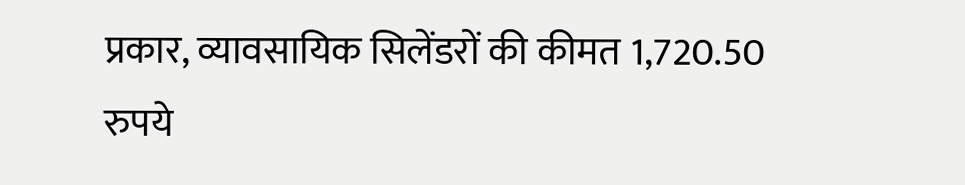प्रकार, व्यावसायिक सिलेंडरों की कीमत 1,720.50 रुपये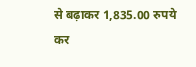से बढ़ाकर 1,835.00 रुपये कर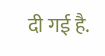दी गई है.